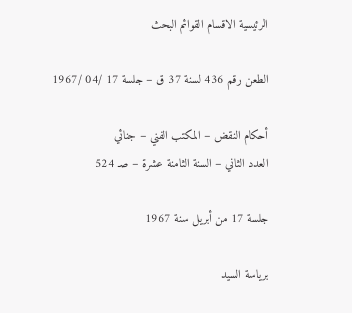الرئيسية الاقسام القوائم البحث

الطعن رقم 436 لسنة 37 ق – جلسة 17 /04 /1967

أحكام النقض – المكتب الفني – جنائي
العدد الثاني – السنة الثامنة عشرة – صـ 524

جلسة 17 من أبريل سنة 1967

برياسة السيد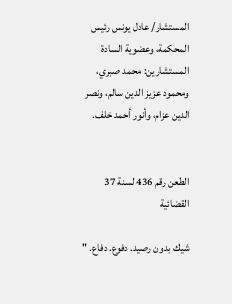المستشار/ عادل يونس رئيس المحكمة، وعضوية السادة المستشارين: محمد صبري، ومحمود عزيز الدين سالم، ونصر الدين عزام، وأنور أحمد خلف.


الطعن رقم 436 لسنة 37 القضائية

شيك بدون رصيد. دفوع. دفاع. "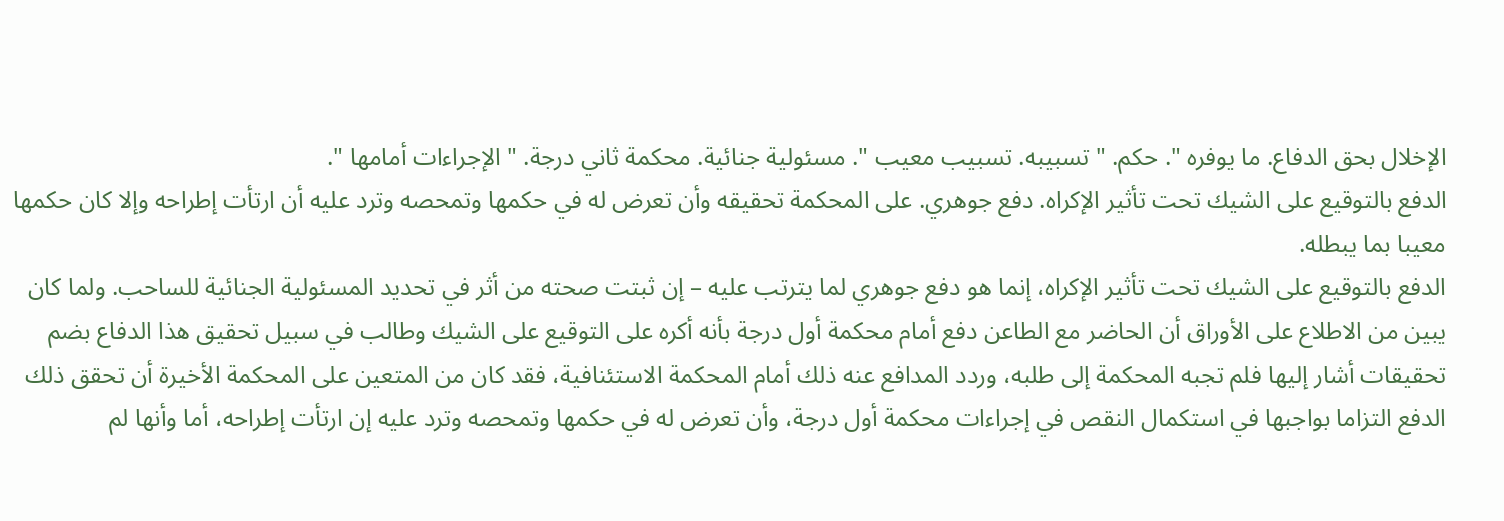الإخلال بحق الدفاع. ما يوفره ". حكم. " تسبيبه. تسبيب معيب ". مسئولية جنائية. محكمة ثاني درجة. " الإجراءات أمامها ".
الدفع بالتوقيع على الشيك تحت تأثير الإكراه. دفع جوهري. على المحكمة تحقيقه وأن تعرض له في حكمها وتمحصه وترد عليه أن ارتأت إطراحه وإلا كان حكمها معيبا بما يبطله.
الدفع بالتوقيع على الشيك تحت تأثير الإكراه، إنما هو دفع جوهري لما يترتب عليه – إن ثبتت صحته من أثر في تحديد المسئولية الجنائية للساحب. ولما كان يبين من الاطلاع على الأوراق أن الحاضر مع الطاعن دفع أمام محكمة أول درجة بأنه أكره على التوقيع على الشيك وطالب في سبيل تحقيق هذا الدفاع بضم تحقيقات أشار إليها فلم تجبه المحكمة إلى طلبه، وردد المدافع عنه ذلك أمام المحكمة الاستئنافية، فقد كان من المتعين على المحكمة الأخيرة أن تحقق ذلك الدفع التزاما بواجبها في استكمال النقص في إجراءات محكمة أول درجة، وأن تعرض له في حكمها وتمحصه وترد عليه إن ارتأت إطراحه، أما وأنها لم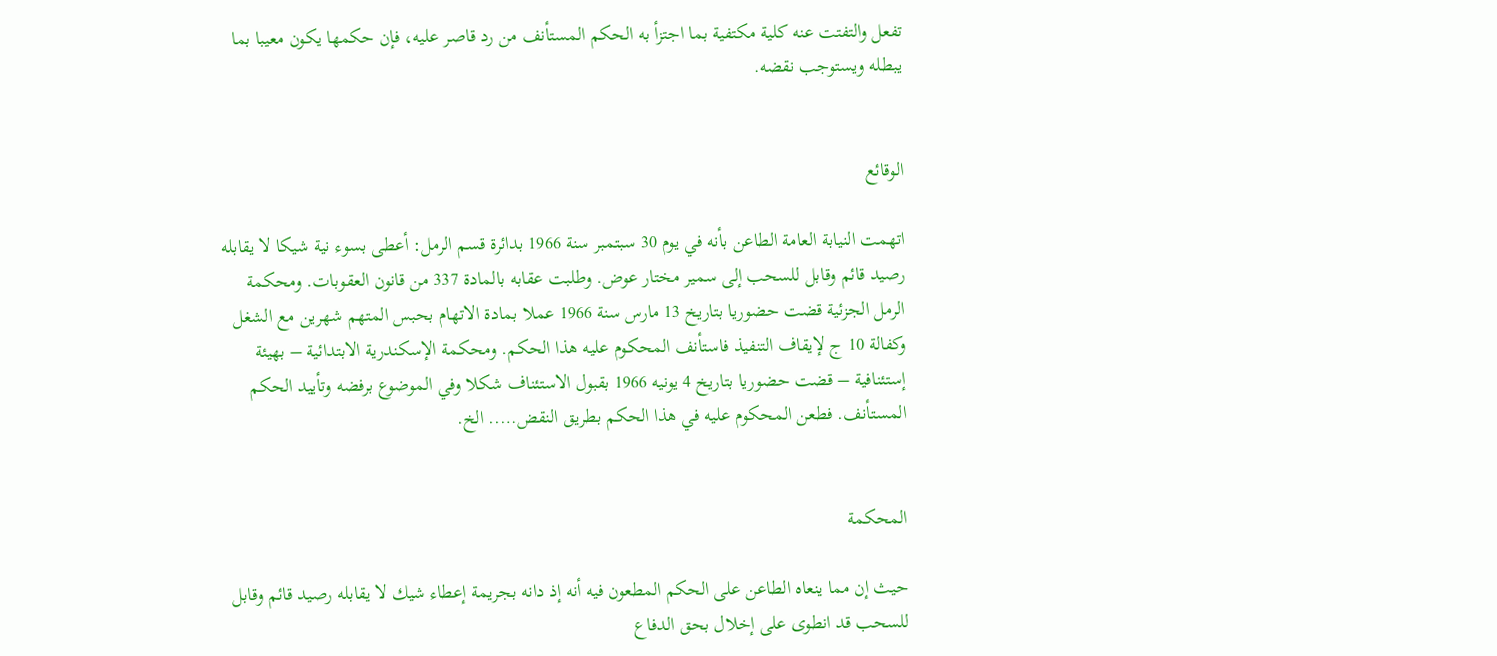تفعل والتفتت عنه كلية مكتفية بما اجتزأ به الحكم المستأنف من رد قاصر عليه، فإن حكمها يكون معيبا بما يبطله ويستوجب نقضه.


الوقائع

اتهمت النيابة العامة الطاعن بأنه في يوم 30 سبتمبر سنة 1966 بدائرة قسم الرمل: أعطى بسوء نية شيكا لا يقابله رصيد قائم وقابل للسحب إلى سمير مختار عوض. وطلبت عقابه بالمادة 337 من قانون العقوبات. ومحكمة الرمل الجزئية قضت حضوريا بتاريخ 13 مارس سنة 1966 عملا بمادة الاتهام بحبس المتهم شهرين مع الشغل وكفالة 10 ج لإيقاف التنفيذ فاستأنف المحكوم عليه هذا الحكم. ومحكمة الإسكندرية الابتدائية – بهيئة إستئنافية – قضت حضوريا بتاريخ 4 يونيه 1966 بقبول الاستئناف شكلا وفي الموضوع برفضه وتأييد الحكم المستأنف. فطعن المحكوم عليه في هذا الحكم بطريق النقض….. الخ.


المحكمة

حيث إن مما ينعاه الطاعن على الحكم المطعون فيه أنه إذ دانه بجريمة إعطاء شيك لا يقابله رصيد قائم وقابل للسحب قد انطوى على إخلال بحق الدفاع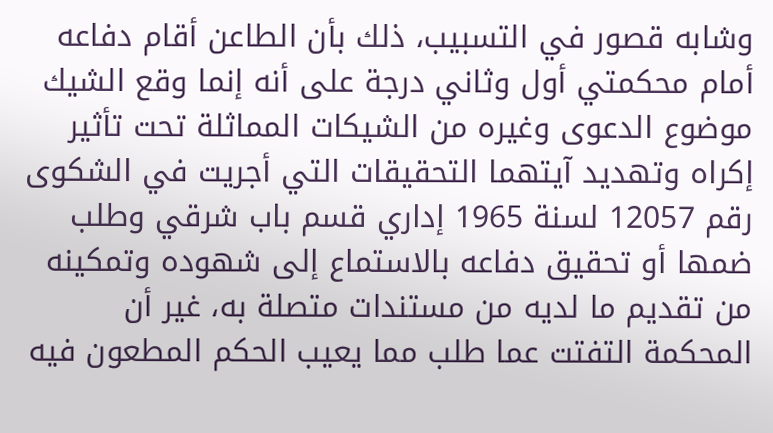وشابه قصور في التسبيب، ذلك بأن الطاعن أقام دفاعه أمام محكمتي أول وثاني درجة على أنه إنما وقع الشيك موضوع الدعوى وغيره من الشيكات المماثلة تحت تأثير إكراه وتهديد آيتهما التحقيقات التي أجريت في الشكوى رقم 12057 لسنة 1965 إداري قسم باب شرقي وطلب ضمها أو تحقيق دفاعه بالاستماع إلى شهوده وتمكينه من تقديم ما لديه من مستندات متصلة به، غير أن المحكمة التفتت عما طلب مما يعيب الحكم المطعون فيه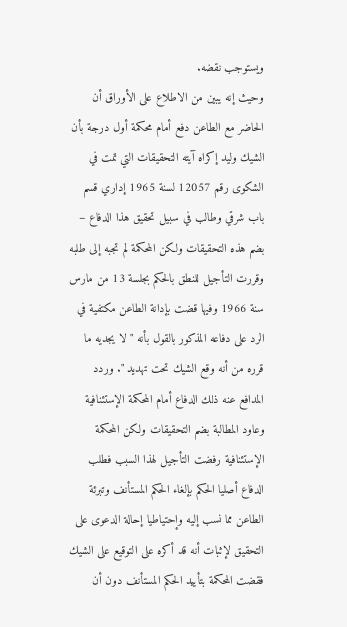ويستوجب نقضه.
وحيث إنه يبين من الاطلاع على الأوراق أن الحاضر مع الطاعن دفع أمام محكمة أول درجة بأن الشيك وليد إكراه آيته التحقيقات التي تمت في الشكوى رقم 12057 لسنة 1965 إداري قسم باب شرقي وطالب في سبيل تحقيق هذا الدفاع – بضم هذه التحقيقات ولكن المحكمة لم تجبه إلى طلبه وقررت التأجيل للنطق بالحكم بجلسة 13 من مارس سنة 1966 وفيها قضت بإدانة الطاعن مكتفية في الرد على دفاعه المذكور بالقول بأنه " لا يجديه ما قرره من أنه وقع الشيك تحت تهديد ". وردد المدافع عنه ذلك الدفاع أمام المحكمة الإستئنافية وعاود المطالبة بضم التحقيقات ولكن المحكمة الإستئنافية رفضت التأجيل لهذا السبب فطلب الدفاع أصليا الحكم بإلغاء الحكم المستأنف وتبرئة الطاعن مما نسب إليه وإحتياطيا إحالة الدعوى على التحقيق لإثبات أنه قد أكره على التوقيع على الشيك فقضت المحكمة بتأييد الحكم المستأنف دون أن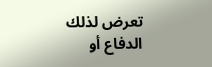تعرض لذلك الدفاع أو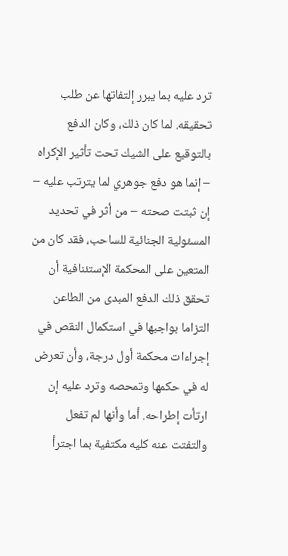ترد عليه بما يبرر إلتفاتها عن طلب تحقيقه. لما كان ذلك، وكان الدفع بالتوقيع على الشيك تحت تأثير الإكراه – إنما هو دفع جوهري لما يترتب عليه – إن ثبتت صحته – من أثر في تحديد المسئولية الجنائية للساحب، فقد كان من المتعين على المحكمة الإستئنافية أن تحقق ذلك الدفع المبدى من الطاعن التزاما بواجبها في استكمال النقص في إجراءات محكمة أول درجة، وأن تعرض له في حكمها وتمحصه وترد عليه إن ارتأت إطراحه. أما وأنها لم تفعل والتفتت عنه كليه مكتفية بما اجترأ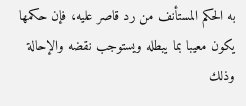به الحكم المستأنف من رد قاصر عليه، فإن حكمها يكون معيبا بما يبطله ويستوجب نقضه والإحالة وذلك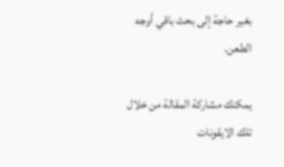بغير حاجة إلى بحث باقي أوجه الطعن.

يمكنك مشاركة المقالة من خلال تلك الايقونات